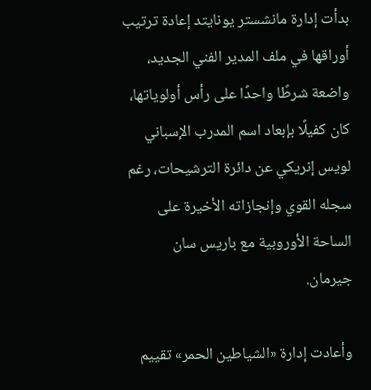بدأت إدارة مانشستر يونايتد إعادة ترتيب أوراقها في ملف المدير الفني الجديد، واضعة شرطًا واحدًا على رأس أولوياتها، كان كفيلًا بإبعاد اسم المدرب الإسباني لويس إنريكي عن دائرة الترشيحات، رغم سجله القوي وإنجازاته الأخيرة على الساحة الأوروبية مع باريس سان جيرمان.

وأعادت إدارة «الشياطين الحمر» تقييم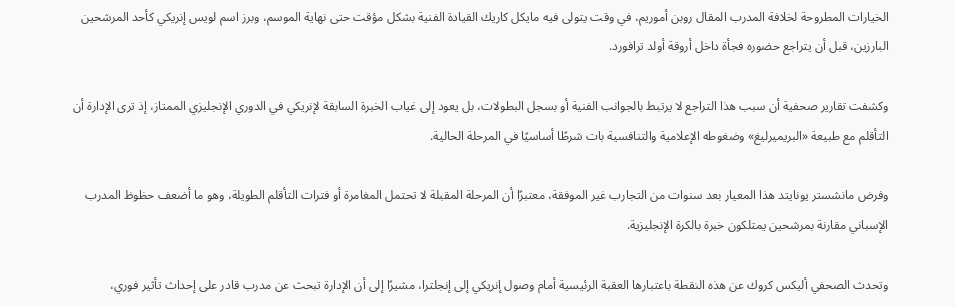الخيارات المطروحة لخلافة المدرب المقال روبن أموريم، في وقت يتولى فيه مايكل كاريك القيادة الفنية بشكل مؤقت حتى نهاية الموسم، وبرز اسم لويس إنريكي كأحد المرشحين البارزين، قبل أن يتراجع حضوره فجأة داخل أروقة أولد ترافورد.

وكشفت تقارير صحفية أن سبب هذا التراجع لا يرتبط بالجوانب الفنية أو بسجل البطولات، بل يعود إلى غياب الخبرة السابقة لإنريكي في الدوري الإنجليزي الممتاز، إذ ترى الإدارة أن التأقلم مع طبيعة «البريميرليغ» وضغوطه الإعلامية والتنافسية بات شرطًا أساسيًا في المرحلة الحالية.

وفرض مانشستر يونايتد هذا المعيار بعد سنوات من التجارب غير الموفقة، معتبرًا أن المرحلة المقبلة لا تحتمل المغامرة أو فترات التأقلم الطويلة، وهو ما أضعف حظوظ المدرب الإسباني مقارنة بمرشحين يمتلكون خبرة بالكرة الإنجليزية.

وتحدث الصحفي أليكس كروك عن هذه النقطة باعتبارها العقبة الرئيسية أمام وصول إنريكي إلى إنجلترا، مشيرًا إلى أن الإدارة تبحث عن مدرب قادر على إحداث تأثير فوري،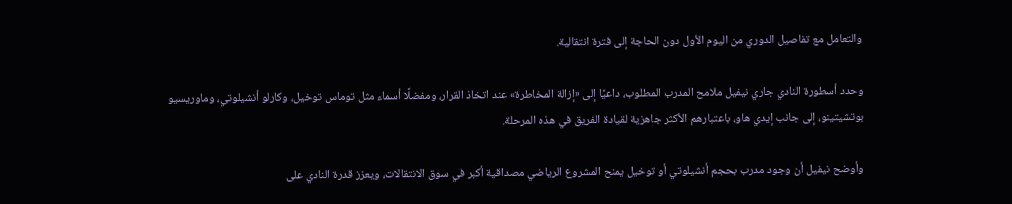والتعامل مع تفاصيل الدوري من اليوم الأول دون الحاجة إلى فترة انتقالية.

وحدد أسطورة النادي جاري نيفيل ملامح المدرب المطلوب، داعيًا إلى «إزالة المخاطرة» عند اتخاذ القرار، ومفضلًا أسماء مثل توماس توخيل، وكارلو أنشيلوتي، وماوريسيو بوتشيتينو، إلى جانب إيدي هاو، باعتبارهم الأكثر جاهزية لقيادة الفريق في هذه المرحلة.

وأوضح نيفيل أن وجود مدرب بحجم أنشيلوتي أو توخيل يمنح المشروع الرياضي مصداقية أكبر في سوق الانتقالات، ويعزز قدرة النادي على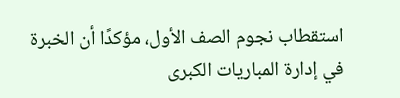استقطاب نجوم الصف الأول، مؤكدًا أن الخبرة في إدارة المباريات الكبرى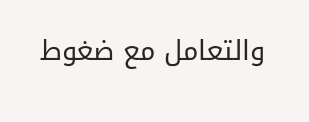والتعامل مع ضغوط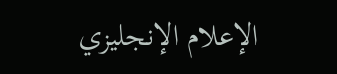الإعلام الإنجليزي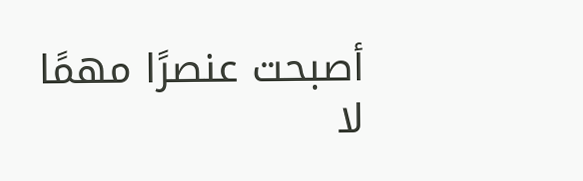أصبحت عنصرًا مهمًا لا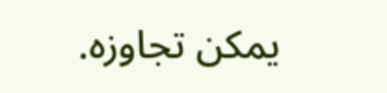يمكن تجاوزه.